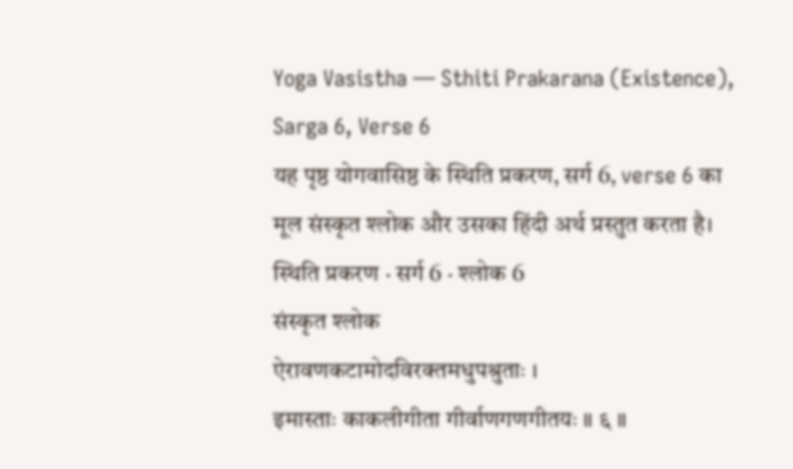Yoga Vasistha — Sthiti Prakarana (Existence), Sarga 6, Verse 6
यह पृष्ठ योगवासिष्ठ के स्थिति प्रकरण, सर्ग 6, verse 6 का मूल संस्कृत श्लोक और उसका हिंदी अर्थ प्रस्तुत करता है।
स्थिति प्रकरण · सर्ग 6 · श्लोक 6
संस्कृत श्लोक
ऐरावणकटामोदविरक्तमधुपश्रुताः ।
इमास्ताः काकलीगीता गीर्वाणगणगीतयः ॥ ६ ॥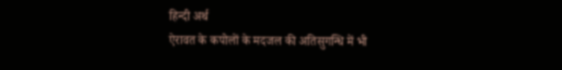हिन्दी अर्थ
ऐरावत के कपोलों के मदजल की अतिसुगन्धि में भी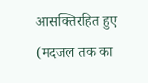आसक्तिरहित हुए
(मदजल तक का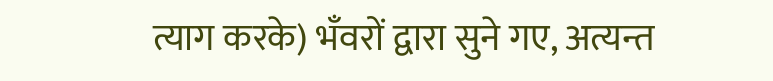त्याग करके) भँवरों द्वारा सुने गए, अत्यन्त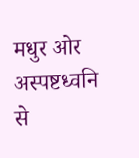मधुर ओर अस्पष्टध्वनि से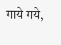गाये गये,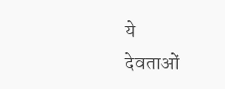ये
देवताओं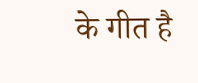के गीत है